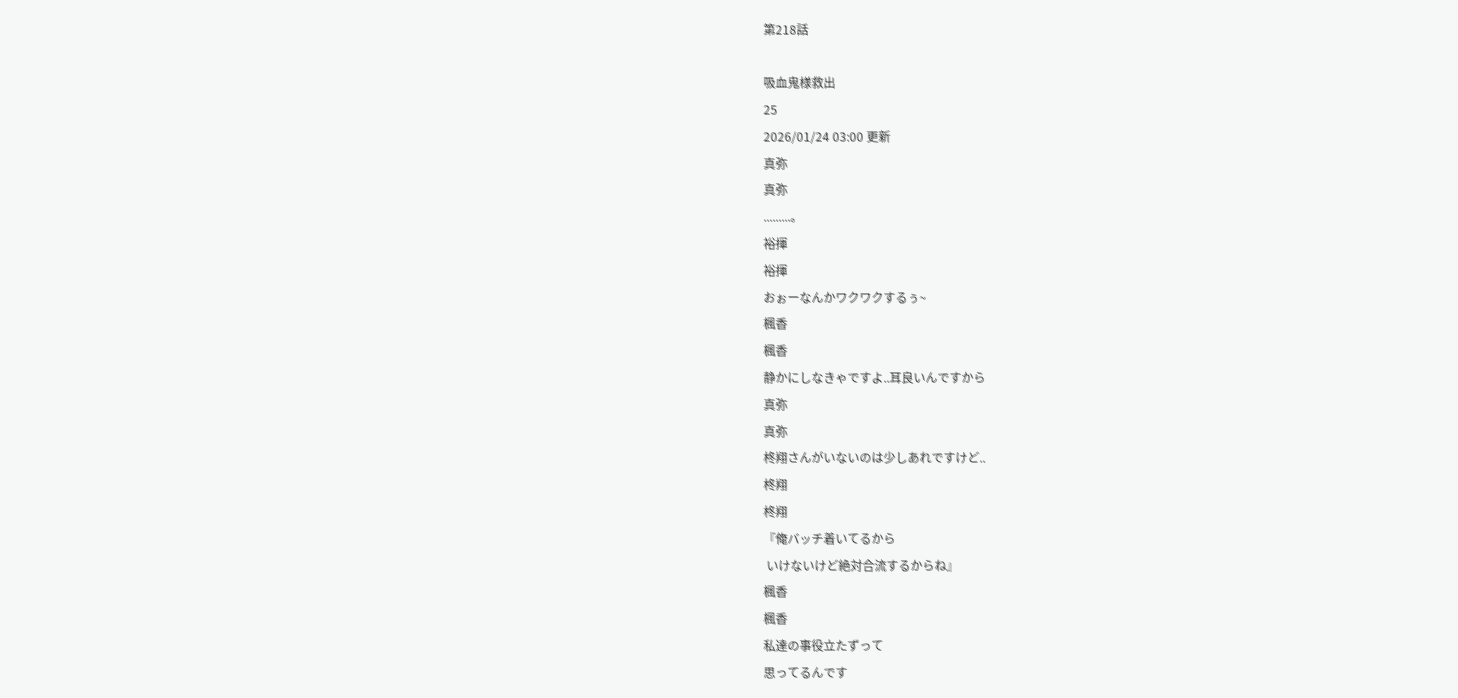第218話

吸血鬼様救出
25
2026/01/24 03:00 更新
真弥
真弥
.........。
裕揮
裕揮
おぉーなんかワクワクするぅ~
楓香
楓香
静かにしなきゃですよ..耳良いんですから
真弥
真弥
柊翔さんがいないのは少しあれですけど..
柊翔
柊翔
『俺バッチ着いてるから
 いけないけど絶対合流するからね』
楓香
楓香
私達の事役立たずって
思ってるんです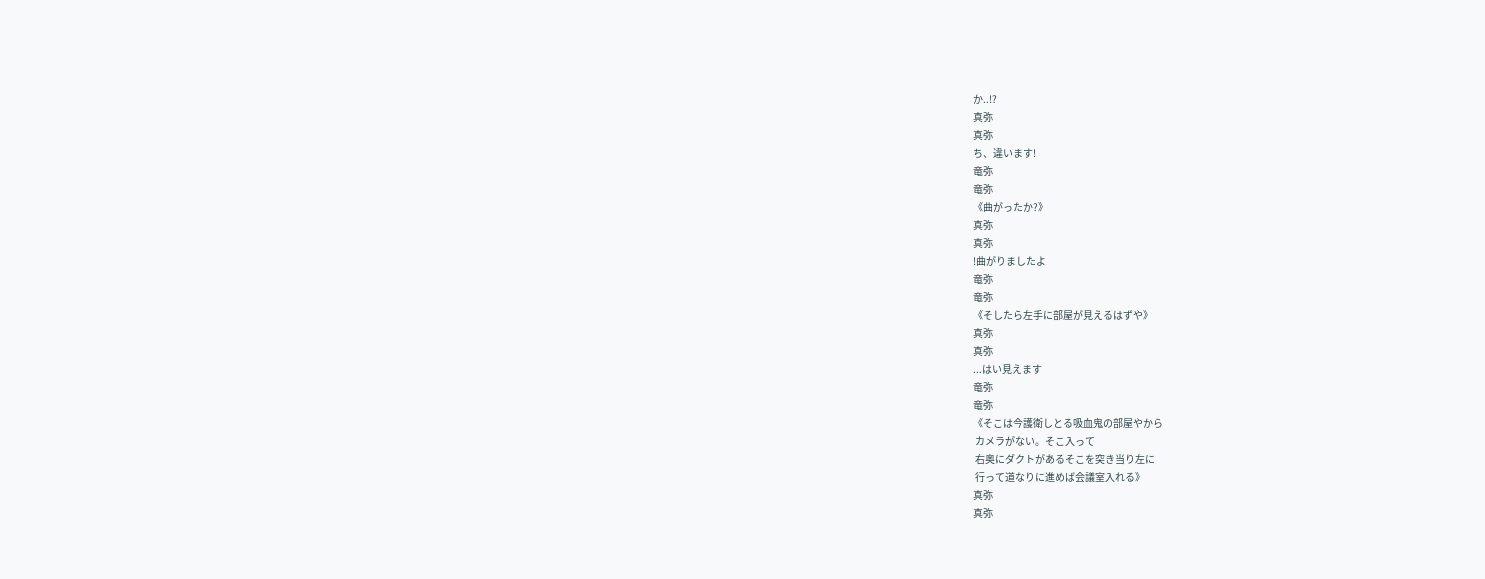か..!?
真弥
真弥
ち、違います!
竜弥
竜弥
《曲がったか?》
真弥
真弥
!曲がりましたよ
竜弥
竜弥
《そしたら左手に部屋が見えるはずや》
真弥
真弥
...はい見えます
竜弥
竜弥
《そこは今護衛しとる吸血鬼の部屋やから
 カメラがない。そこ入って
 右奥にダクトがあるそこを突き当り左に
 行って道なりに進めば会議室入れる》
真弥
真弥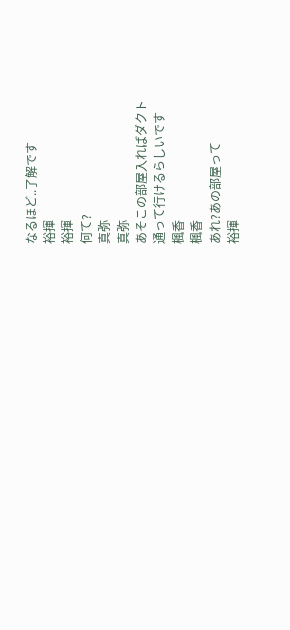なるほど..了解です
裕揮
裕揮
何て?
真弥
真弥
あそこの部屋入ればダクト
通って行けるらしいです
楓香
楓香
あれ?あの部屋って
裕揮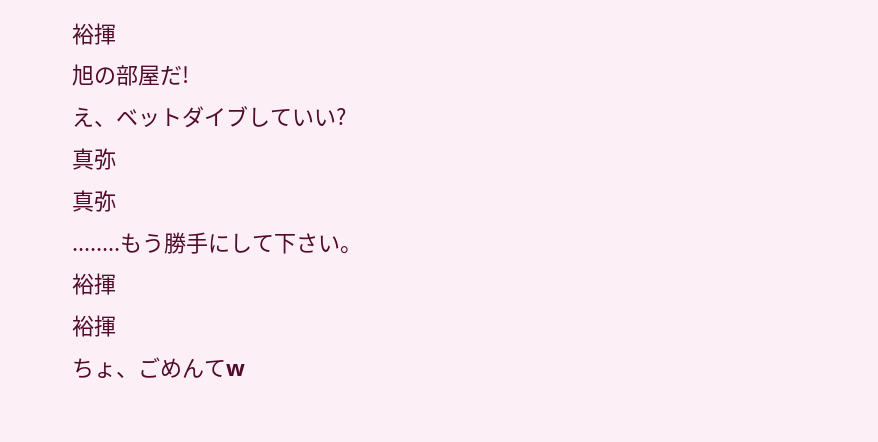裕揮
旭の部屋だ!
え、ベットダイブしていい?
真弥
真弥
........もう勝手にして下さい。
裕揮
裕揮
ちょ、ごめんてw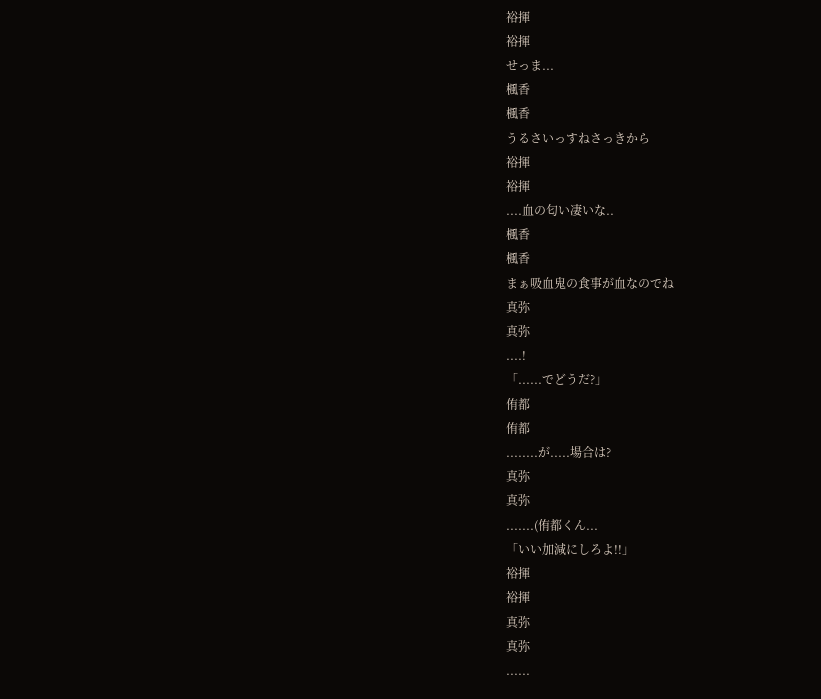裕揮
裕揮
せっま...
楓香
楓香
うるさいっすねさっきから
裕揮
裕揮
....血の匂い凄いな..
楓香
楓香
まぁ吸血鬼の食事が血なのでね
真弥
真弥
....!
「......でどうだ?」
侑都
侑都
........が.....場合は?
真弥
真弥
.......(侑都くん...
「いい加減にしろよ!!」
裕揮
裕揮
真弥
真弥
......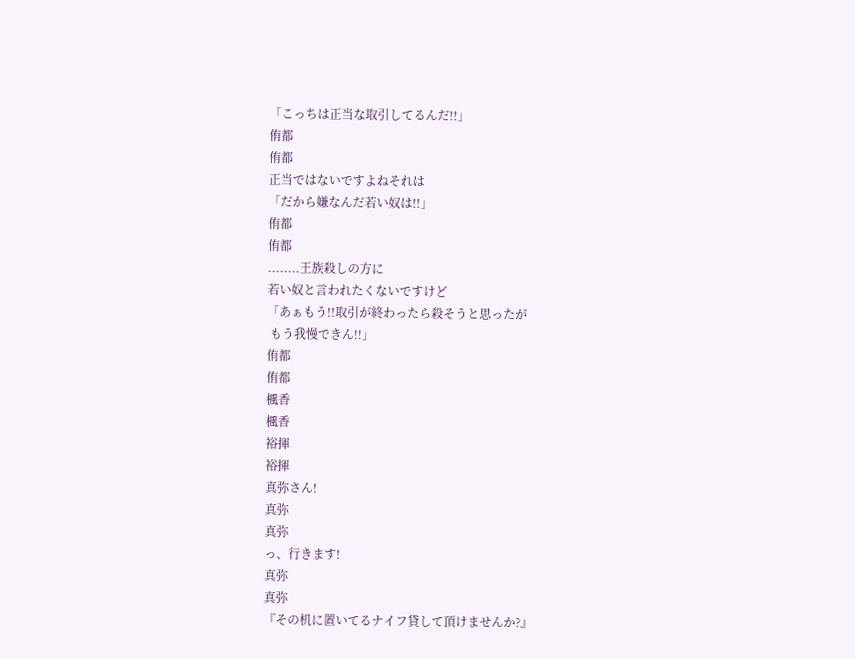「こっちは正当な取引してるんだ!!」
侑都
侑都
正当ではないですよねそれは
「だから嫌なんだ若い奴は!!」
侑都
侑都
........王族殺しの方に
若い奴と言われたくないですけど
「あぁもう!!取引が終わったら殺そうと思ったが
 もう我慢できん!!」
侑都
侑都
楓香
楓香
裕揮
裕揮
真弥さん!
真弥
真弥
っ、行きます!
真弥
真弥
『その机に置いてるナイフ貸して頂けませんか?』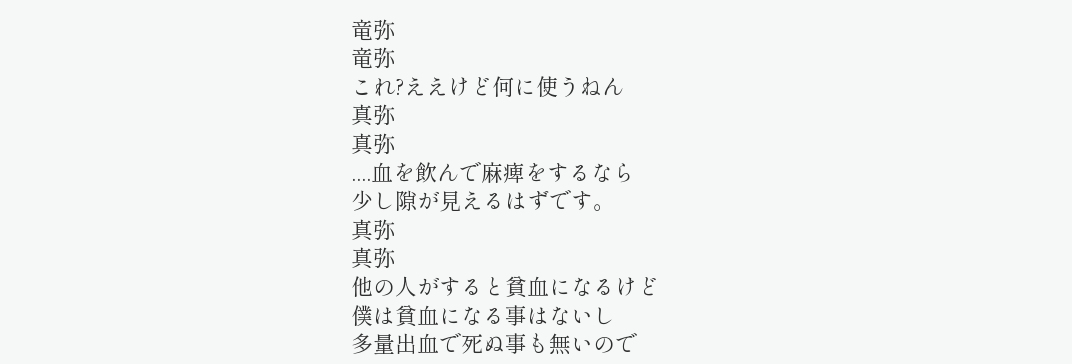竜弥
竜弥
これ?ええけど何に使うねん
真弥
真弥
....血を飲んで麻痺をするなら
少し隙が見えるはずです。
真弥
真弥
他の人がすると貧血になるけど
僕は貧血になる事はないし
多量出血で死ぬ事も無いので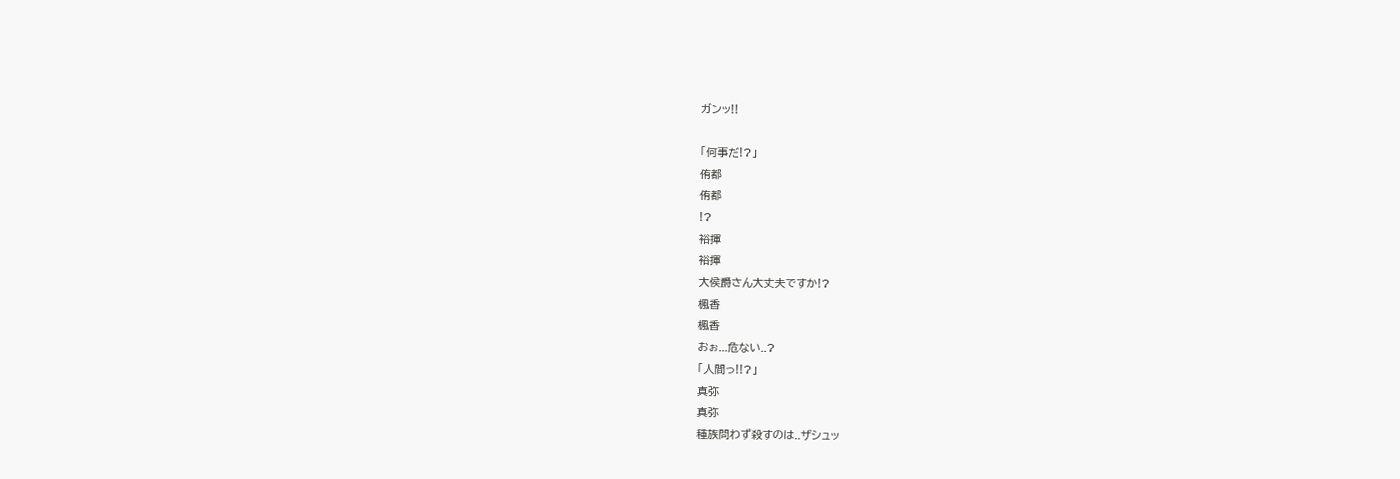ガンッ!!

「何事だ!?」
侑都
侑都
!?
裕揮
裕揮
大侯爵さん大丈夫ですか!?
楓香
楓香
おぉ...危ない..?
「人間っ!!?」
真弥
真弥
種族問わず殺すのは..ザシュッ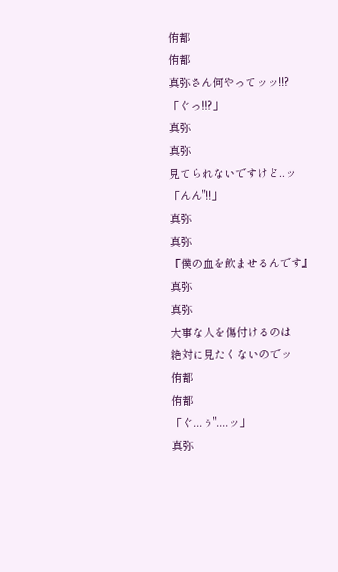侑都
侑都
真弥さん何やってッッ!!?
「ぐっ!!?」
真弥
真弥
見てられないですけど..ッ
「んん"!!」
真弥
真弥
『僕の血を飲ませるんです』
真弥
真弥
大事な人を傷付けるのは
絶対に見たくないのでッ
侑都
侑都
「ぐ...ぅ"....ッ」
真弥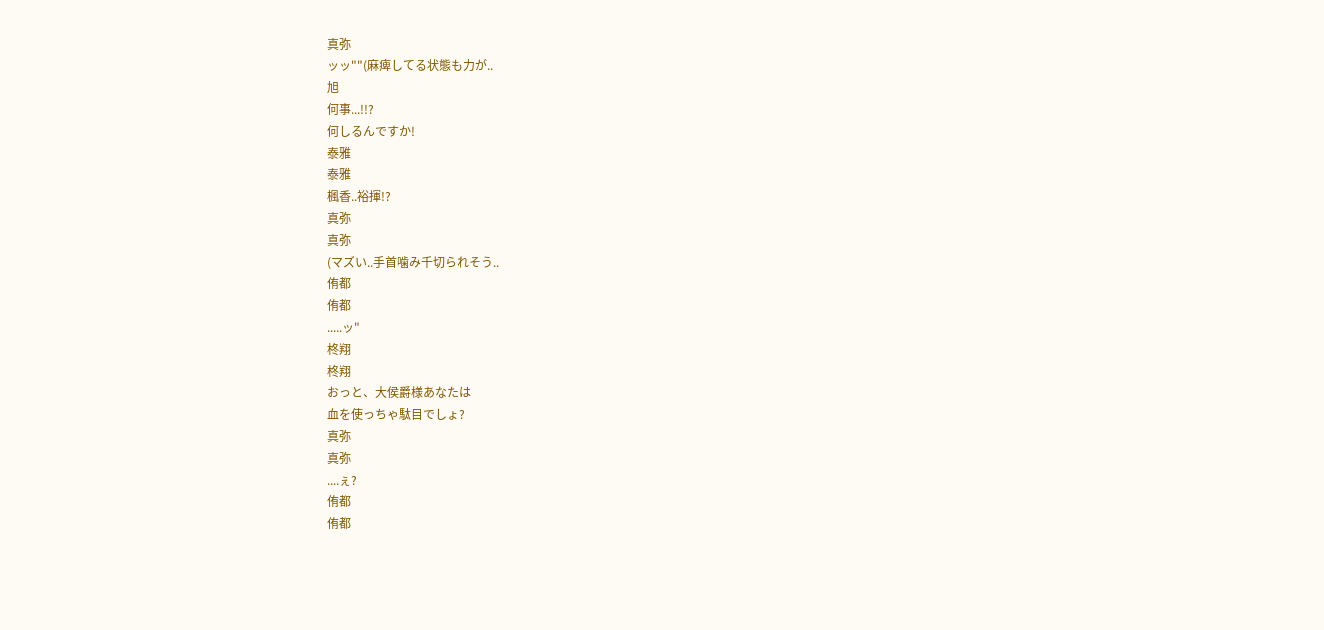真弥
ッッ""(麻痺してる状態も力が..
旭
何事...!!?
何しるんですか!
泰雅
泰雅
楓香..裕揮!?
真弥
真弥
(マズい..手首噛み千切られそう..
侑都
侑都
.....ッ"
柊翔
柊翔
おっと、大侯爵様あなたは
血を使っちゃ駄目でしょ?
真弥
真弥
....ぇ?
侑都
侑都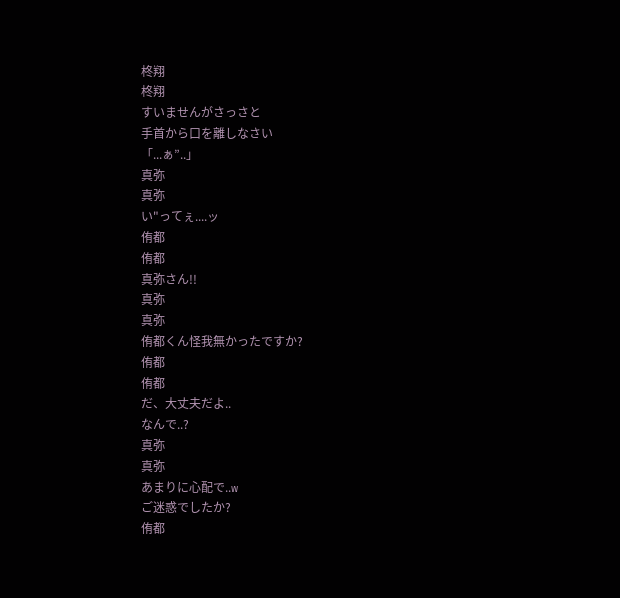柊翔
柊翔
すいませんがさっさと
手首から口を離しなさい
「...ぁ”..」
真弥
真弥
い"ってぇ....ッ
侑都
侑都
真弥さん!!
真弥
真弥
侑都くん怪我無かったですか?
侑都
侑都
だ、大丈夫だよ..
なんで..?
真弥
真弥
あまりに心配で..w
ご迷惑でしたか?
侑都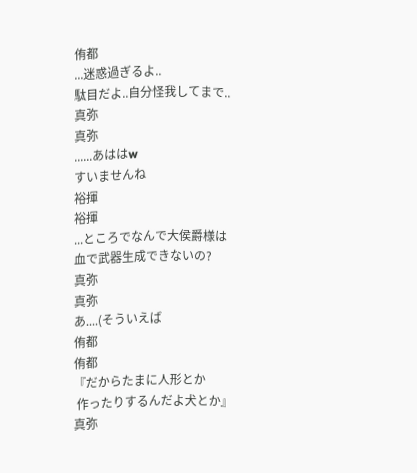侑都
...迷惑過ぎるよ..
駄目だよ..自分怪我してまで..
真弥
真弥
......あははw
すいませんね
裕揮
裕揮
...ところでなんで大侯爵様は
血で武器生成できないの?
真弥
真弥
あ....(そういえば
侑都
侑都
『だからたまに人形とか
 作ったりするんだよ犬とか』
真弥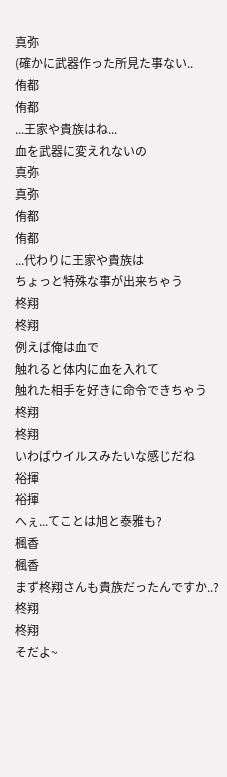真弥
(確かに武器作った所見た事ない..
侑都
侑都
...王家や貴族はね...
血を武器に変えれないの
真弥
真弥
侑都
侑都
...代わりに王家や貴族は
ちょっと特殊な事が出来ちゃう
柊翔
柊翔
例えば俺は血で
触れると体内に血を入れて
触れた相手を好きに命令できちゃう
柊翔
柊翔
いわばウイルスみたいな感じだね
裕揮
裕揮
へぇ...てことは旭と泰雅も?
楓香
楓香
まず柊翔さんも貴族だったんですか..?
柊翔
柊翔
そだよ~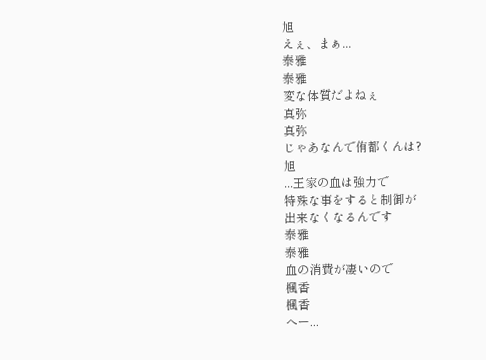旭
えぇ、まぁ...
泰雅
泰雅
変な体質だよねぇ
真弥
真弥
じゃあなんで侑都くんは?
旭
...王家の血は強力で
特殊な事をすると制御が
出来なくなるんです
泰雅
泰雅
血の消費が凄いので
楓香
楓香
へー...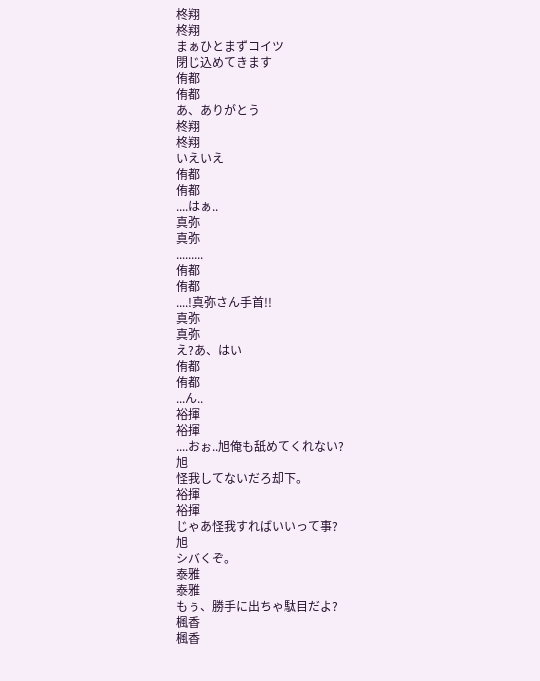柊翔
柊翔
まぁひとまずコイツ
閉じ込めてきます
侑都
侑都
あ、ありがとう
柊翔
柊翔
いえいえ
侑都
侑都
....はぁ..
真弥
真弥
.........
侑都
侑都
....!真弥さん手首!!
真弥
真弥
え?あ、はい
侑都
侑都
...ん..
裕揮
裕揮
....おぉ..旭俺も舐めてくれない?
旭
怪我してないだろ却下。
裕揮
裕揮
じゃあ怪我すればいいって事?
旭
シバくぞ。
泰雅
泰雅
もぅ、勝手に出ちゃ駄目だよ?
楓香
楓香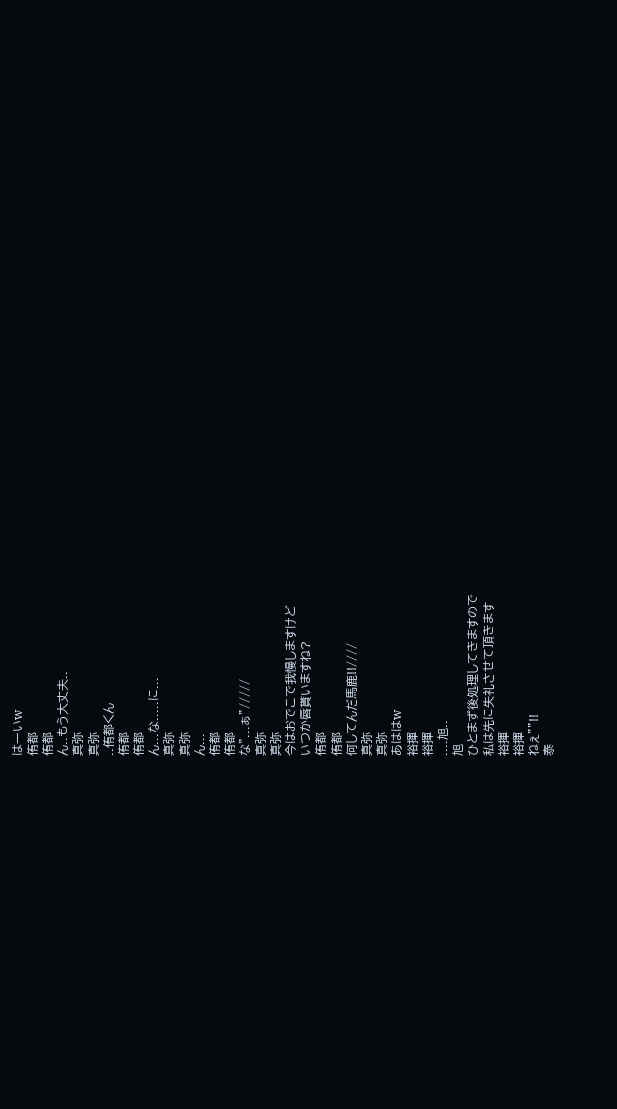はーいw
侑都
侑都
ん..もう大丈夫..
真弥
真弥
..侑都くん
侑都
侑都
ん...な.....に...
真弥
真弥
ん...
侑都
侑都
な"...ぁ"/////
真弥
真弥
今はおでこで我慢しますけど
いつか唇貰いますね?
侑都
侑都
何してんだ馬鹿!!////
真弥
真弥
あははw
裕揮
裕揮
....旭..
旭
ひとまず後処理してきますので
私は先に失礼させて頂きます
裕揮
裕揮
ねぇ""!!
泰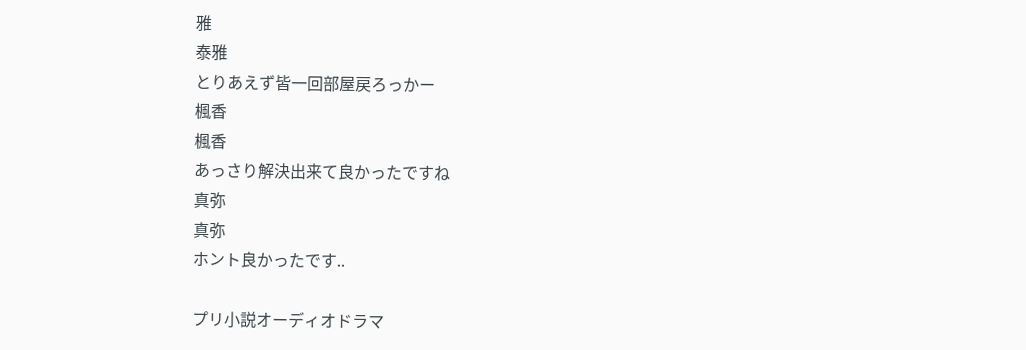雅
泰雅
とりあえず皆一回部屋戻ろっかー
楓香
楓香
あっさり解決出来て良かったですね
真弥
真弥
ホント良かったです..

プリ小説オーディオドラマ